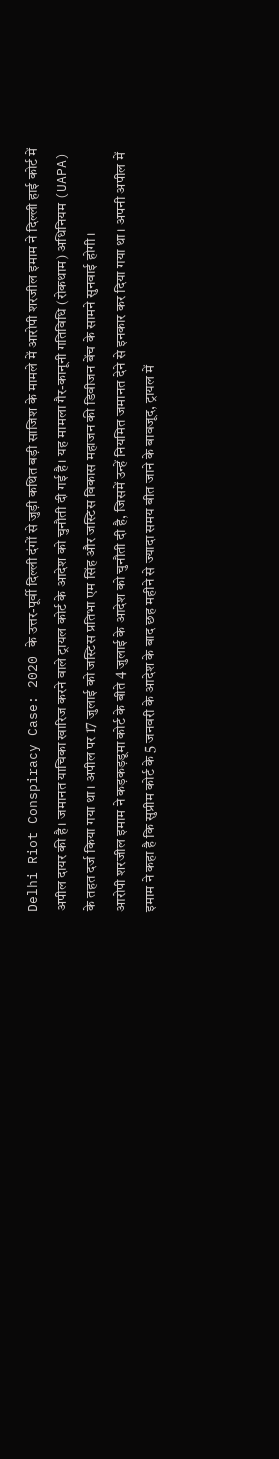Delhi Riot Conspiracy Case: 2020 के उत्तर-पूर्वी दिल्ली दंगों से जुड़ी कथित बड़ी साजिश के मामले में आरोपी शरजील इमाम ने दिल्ली हाई कोर्ट में अपील दायर की है। जमानत याचिका खारिज करने वाले ट्रायल कोर्ट के आदेश को चुनौती दी गई है। यह मामला गैर-कानूनी गतिविधि (रोकथाम) अधिनियम (UAPA) के तहत दर्ज किया गया था। अपील पर 17 जुलाई को जस्टिस प्रतिभा एम सिंह और जस्टिस विकास महाजन की डिवीजन बेंच के सामने सुनवाई होगी।
आरोपी शरजील इमाम ने कड़कड़डूमा कोर्ट के बीते 4 जुलाई के आदेश को चुनौती दी है, जिसमें उन्हें नियमित जमानत देने से इनकार कर दिया गया था। अपनी अपील में इमाम ने कहा है कि सुप्रीम कोर्ट के 5 जनवरी के आदेश के बाद छह महीने से ज्यादा समय बीत जाने के बावजूद, ट्रायल में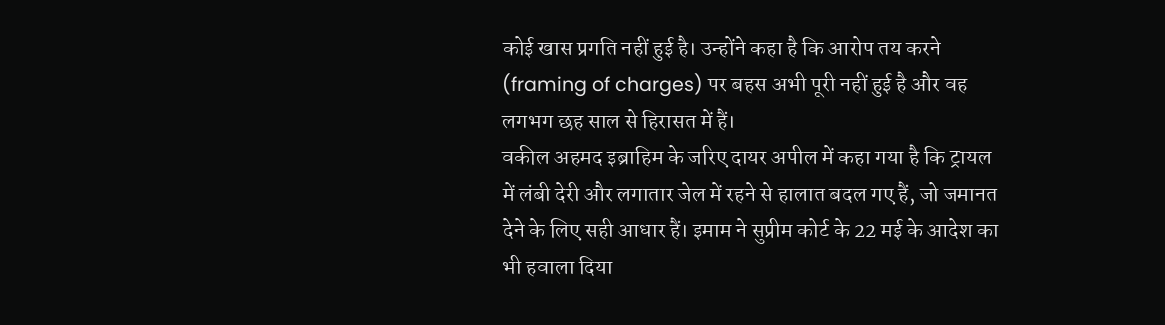कोई खास प्रगति नहीं हुई है। उन्होंने कहा है कि आरोप तय करने (framing of charges) पर बहस अभी पूरी नहीं हुई है और वह लगभग छह साल से हिरासत में हैं।
वकील अहमद इब्राहिम के जरिए दायर अपील में कहा गया है कि ट्रायल में लंबी देरी और लगातार जेल में रहने से हालात बदल गए हैं, जो जमानत देने के लिए सही आधार हैं। इमाम ने सुप्रीम कोर्ट के 22 मई के आदेश का भी हवाला दिया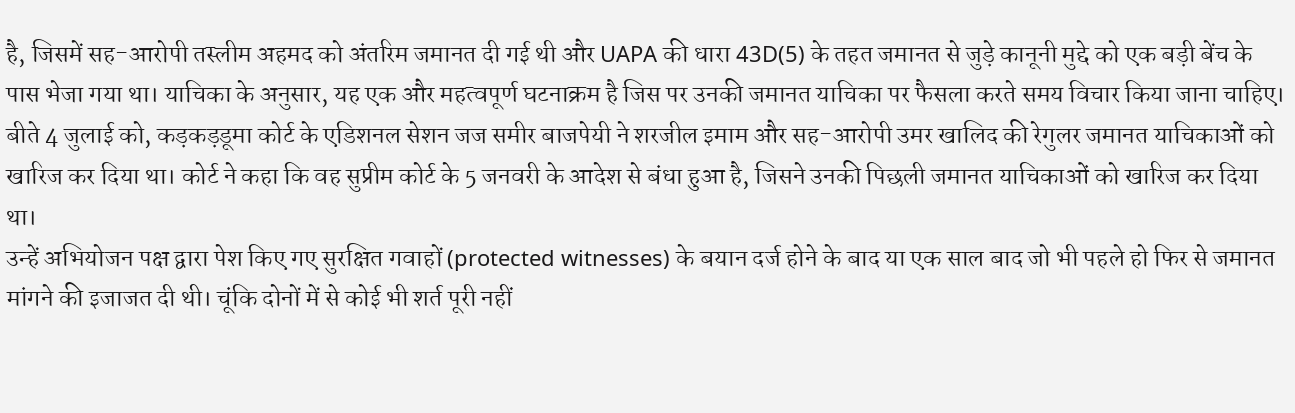है, जिसमें सह-आरोपी तस्लीम अहमद को अंतरिम जमानत दी गई थी और UAPA की धारा 43D(5) के तहत जमानत से जुड़े कानूनी मुद्दे को एक बड़ी बेंच के पास भेजा गया था। याचिका के अनुसार, यह एक और महत्वपूर्ण घटनाक्रम है जिस पर उनकी जमानत याचिका पर फैसला करते समय विचार किया जाना चाहिए।
बीते 4 जुलाई को, कड़कड़डूमा कोर्ट के एडिशनल सेशन जज समीर बाजपेयी ने शरजील इमाम और सह-आरोपी उमर खालिद की रेगुलर जमानत याचिकाओं को खारिज कर दिया था। कोर्ट ने कहा कि वह सुप्रीम कोर्ट के 5 जनवरी के आदेश से बंधा हुआ है, जिसने उनकी पिछली जमानत याचिकाओं को खारिज कर दिया था।
उन्हें अभियोजन पक्ष द्वारा पेश किए गए सुरक्षित गवाहों (protected witnesses) के बयान दर्ज होने के बाद या एक साल बाद जो भी पहले हो फिर से जमानत मांगने की इजाजत दी थी। चूंकि दोनों में से कोई भी शर्त पूरी नहीं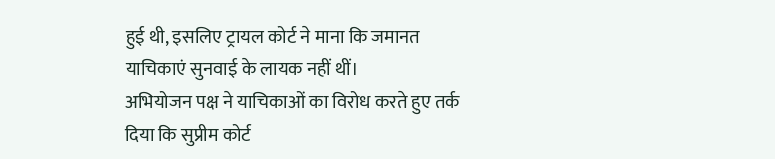हुई थी, इसलिए ट्रायल कोर्ट ने माना कि जमानत याचिकाएं सुनवाई के लायक नहीं थीं।
अभियोजन पक्ष ने याचिकाओं का विरोध करते हुए तर्क दिया कि सुप्रीम कोर्ट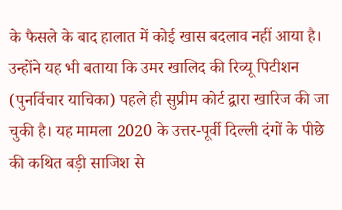के फैसले के बाद हालात में कोई खास बदलाव नहीं आया है। उन्होंने यह भी बताया कि उमर खालिद की रिव्यू पिटीशन (पुनर्विचार याचिका) पहले ही सुप्रीम कोर्ट द्वारा खारिज की जा चुकी है। यह मामला 2020 के उत्तर-पूर्वी दिल्ली दंगों के पीछे की कथित बड़ी साजिश से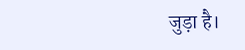जुड़ा है।